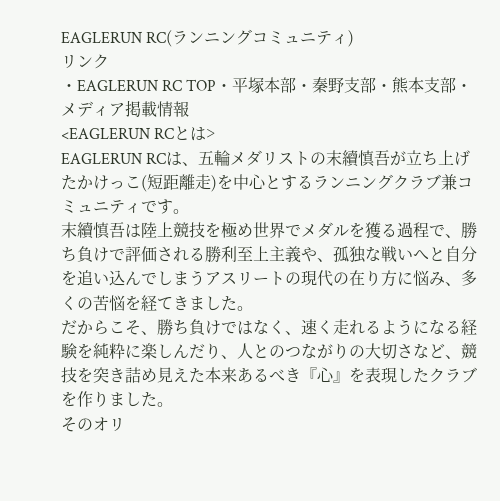EAGLERUN RC(ランニングコミュニティ)
リンク
・EAGLERUN RC TOP・平塚本部・秦野支部・熊本支部・メディア掲載情報
<EAGLERUN RCとは>
EAGLERUN RCは、五輪メダリストの末續慎吾が立ち上げたかけっこ(短距離走)を中心とするランニングクラブ兼コミュニティです。
末續慎吾は陸上競技を極め世界でメダルを獲る過程で、勝ち負けで評価される勝利至上主義や、孤独な戦いへと自分を追い込んでしまうアスリートの現代の在り方に悩み、多くの苦悩を経てきました。
だからこそ、勝ち負けではなく、速く走れるようになる経験を純粋に楽しんだり、人とのつながりの大切さなど、競技を突き詰め見えた本来あるべき『心』を表現したクラブを作りました。
そのオリ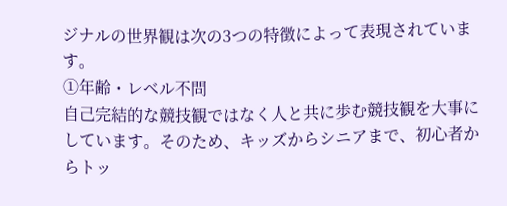ジナルの世界観は次の3つの特徴によって表現されています。
①年齢・レベル不問
自己完結的な競技観ではなく人と共に歩む競技観を大事にしています。そのため、キッズからシニアまで、初心者からトッ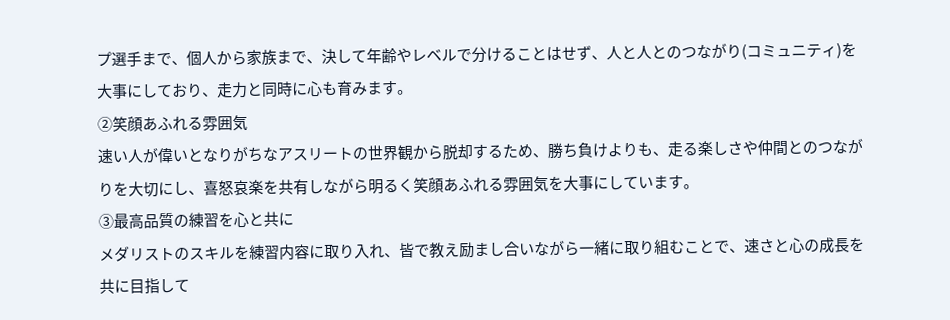プ選手まで、個人から家族まで、決して年齢やレベルで分けることはせず、人と人とのつながり(コミュニティ)を大事にしており、走力と同時に心も育みます。
②笑顔あふれる雰囲気
速い人が偉いとなりがちなアスリートの世界観から脱却するため、勝ち負けよりも、走る楽しさや仲間とのつながりを大切にし、喜怒哀楽を共有しながら明るく笑顔あふれる雰囲気を大事にしています。
③最高品質の練習を心と共に
メダリストのスキルを練習内容に取り入れ、皆で教え励まし合いながら一緒に取り組むことで、速さと心の成長を共に目指して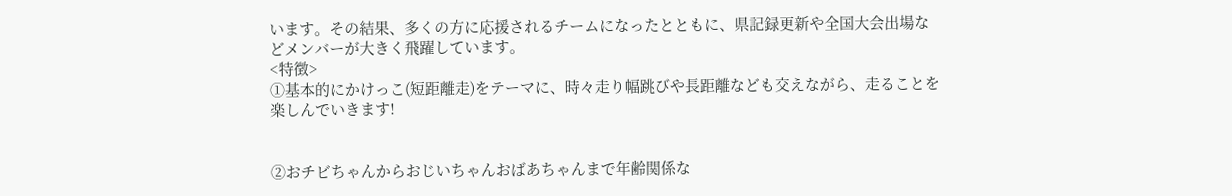います。その結果、多くの方に応援されるチームになったとともに、県記録更新や全国大会出場などメンバーが大きく飛躍しています。
<特徴>
①基本的にかけっこ(短距離走)をテーマに、時々走り幅跳びや長距離なども交えながら、走ることを楽しんでいきます!


②おチビちゃんからおじいちゃんおばあちゃんまで年齢関係な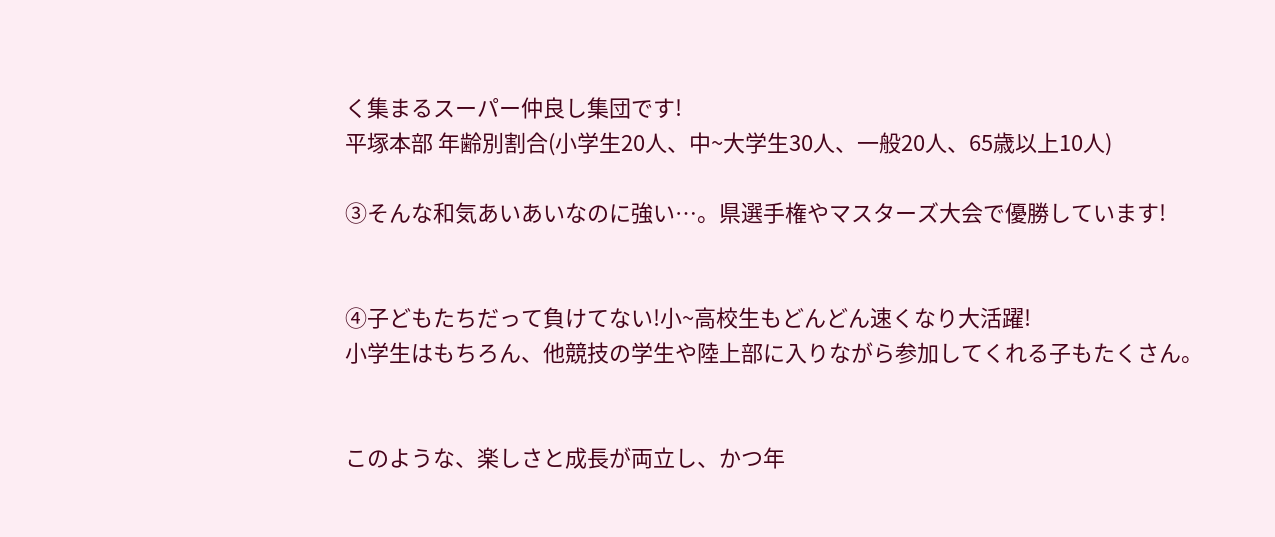く集まるスーパー仲良し集団です!
平塚本部 年齢別割合(小学生20人、中~大学生30人、一般20人、65歳以上10人)

③そんな和気あいあいなのに強い…。県選手権やマスターズ大会で優勝しています!


④子どもたちだって負けてない!小~高校生もどんどん速くなり大活躍!
小学生はもちろん、他競技の学生や陸上部に入りながら参加してくれる子もたくさん。


このような、楽しさと成長が両立し、かつ年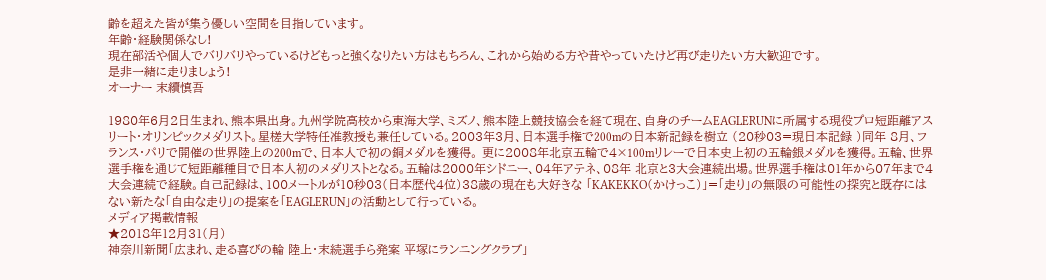齢を超えた皆が集う優しい空間を目指しています。
年齢・経験関係なし!
現在部活や個人でバリバリやっているけどもっと強くなりたい方はもちろん、これから始める方や昔やっていたけど再び走りたい方大歓迎です。
是非一緒に走りましょう!
オーナー 末續慎吾

1980年6月2日生まれ、熊本県出身。九州学院高校から東海大学、ミズノ、熊本陸上競技協会を経て現在、自身のチームEAGLERUNに所属する現役プロ短距離アスリート・オリンピックメダリスト。星槎大学特任准教授も兼任している。2003年3月、日本選手権で200mの日本新記録を樹立 (20秒03=現日本記録 )同年 8月、フランス・パリで開催の世界陸上の200mで、日本人で初の銅メダルを獲得。 更に2008年北京五輪で4×100mリレーで日本史上初の五輪銀メダルを獲得。五輪、世界選手権を通じて短距離種目で日本人初のメダリストとなる。五輪は2000年シドニー、04年アテネ、08年 北京と3大会連続出場。世界選手権は01年から07年まで4大会連続で経験。自己記録は、100メートルが10秒03(日本歴代4位)38歳の現在も大好きな 「KAKEKKO(かけっこ)」=「走り」の無限の可能性の探究と既存にはない新たな「自由な走り」の提案を「EAGLERUN」の活動として行っている。
メディア掲載情報
★2018年12月31(月)
神奈川新聞「広まれ、走る喜びの輪 陸上・末続選手ら発案 平塚にランニングクラブ」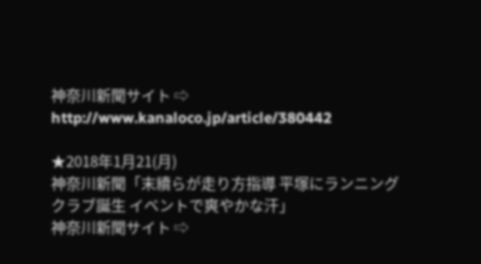神奈川新聞サイト ⇨ http://www.kanaloco.jp/article/380442

★2018年1月21(月)
神奈川新聞「末續らが走り方指導 平塚にランニングクラブ誕生 イベントで爽やかな汗」
神奈川新聞サイト ⇨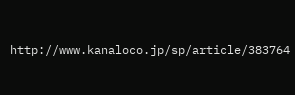http://www.kanaloco.jp/sp/article/383764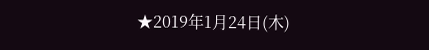★2019年1月24日(木)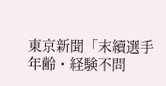東京新聞「末續選手 年齢・経験不問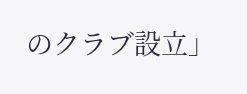のクラブ設立」